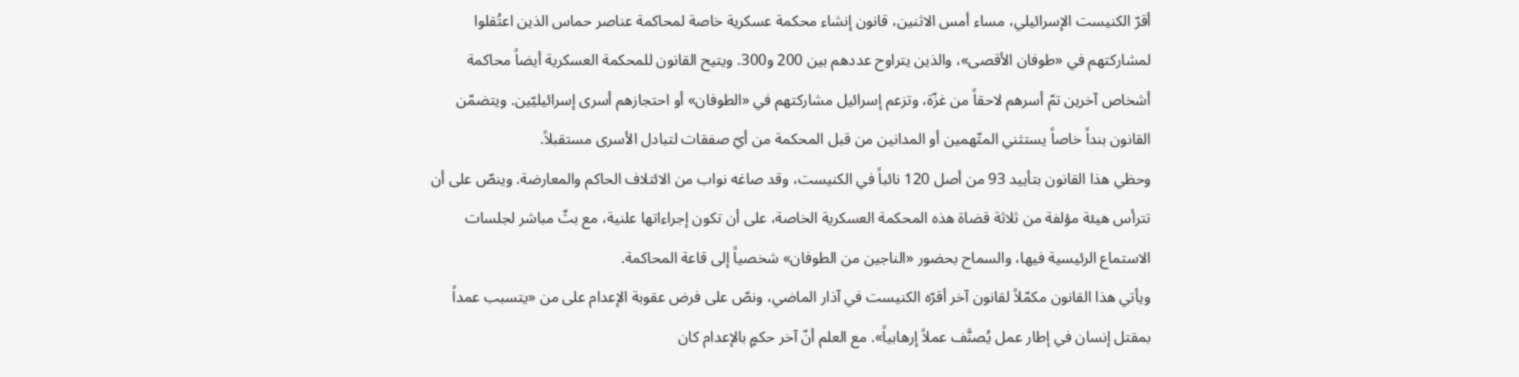أقرّ الكنيست الإسرائيلي، مساء أمس الاثنين، قانون إنشاء محكمة عسكرية خاصة لمحاكمة عناصر حماس الذين اعتُقلوا لمشاركتهم في «طوفان الأقصى»، والذين يتراوح عددهم بين 200 و300. ويتيح القانون للمحكمة العسكرية أيضاً محاكمة أشخاص آخرين تمّ أسرهم لاحقاً من غزّة، وتزعم إسرائيل مشاركتهم في «الطوفان» أو احتجازهم أسرى إسرائيليّين. ويتضمّن القانون بنداً خاصاً يستثني المتّهمين أو المدانين من قبل المحكمة من أيّ صفقات لتبادل الأسرى مستقبلاً.
وحظي هذا القانون بتأييد 93 من أصل 120 نائباً في الكنيست، وقد صاغه نواب من الائتلاف الحاكم والمعارضة. وينصّ على أن تترأس هيئة مؤلفة من ثلاثة قضاة هذه المحكمة العسكرية الخاصة، على أن تكون إجراءاتها علنية، مع بثّ مباشر لجلسات الاستماع الرئيسية فيها، والسماح بحضور «الناجين من الطوفان» شخصياً إلى قاعة المحاكمة.
ويأتي هذا القانون مكمّلاً لقانون آخر أقرّه الكنيست في آذار الماضي، ونصّ على فرض عقوبة الإعدام على من «يتسبب عمداً بمقتل إنسان في إطار عمل يُصنَّف عملاً إرهابياً». مع العلم أنّ آخر حكمٍ بالإعدام كان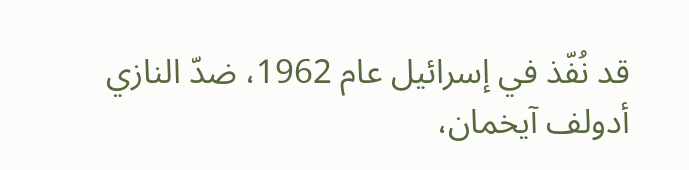قد نُفّذ في إسرائيل عام 1962، ضدّ النازي أدولف آيخمان،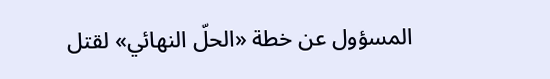المسؤول عن خطة «الحلّ النهائي» لقتل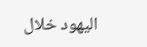اليهود خلال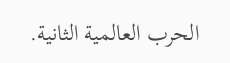الحرب العالمية الثانية.